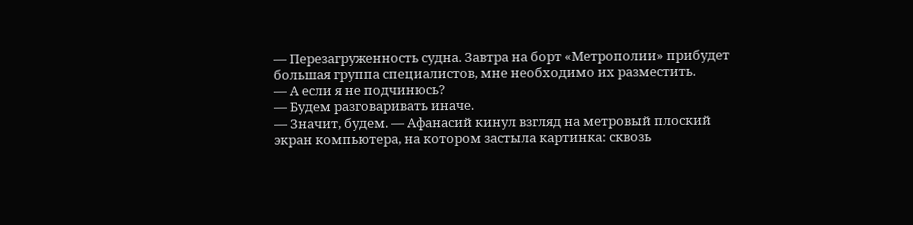— Перезагруженность судна. Завтра на борт «Метрополии» прибудет большая группа специалистов, мне необходимо их разместить.
— А если я не подчинюсь?
— Будем разговаривать иначе.
— Значит, будем. — Афанасий кинул взгляд на метровый плоский экран компьютера, на котором застыла картинка: сквозь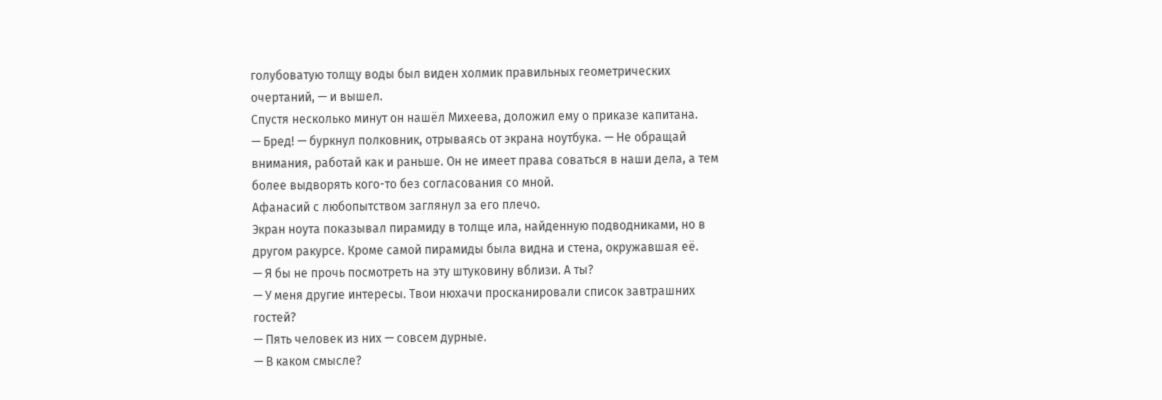голубоватую толщу воды был виден холмик правильных геометрических очертаний, — и вышел.
Спустя несколько минут он нашёл Михеева, доложил ему о приказе капитана.
— Бред! — буркнул полковник, отрываясь от экрана ноутбука. — Не обращай внимания, работай как и раньше. Он не имеет права соваться в наши дела, а тем более выдворять кого-то без согласования со мной.
Афанасий с любопытством заглянул за его плечо.
Экран ноута показывал пирамиду в толще ила, найденную подводниками, но в другом ракурсе. Кроме самой пирамиды была видна и стена, окружавшая её.
— Я бы не прочь посмотреть на эту штуковину вблизи. А ты?
— У меня другие интересы. Твои нюхачи просканировали список завтрашних гостей?
— Пять человек из них — совсем дурные.
— В каком смысле?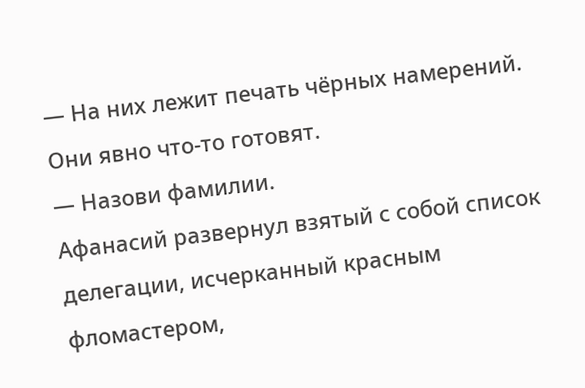— На них лежит печать чёрных намерений. Они явно что-то готовят.
— Назови фамилии.
Афанасий развернул взятый с собой список делегации, исчерканный красным фломастером,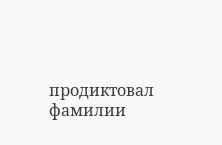продиктовал фамилии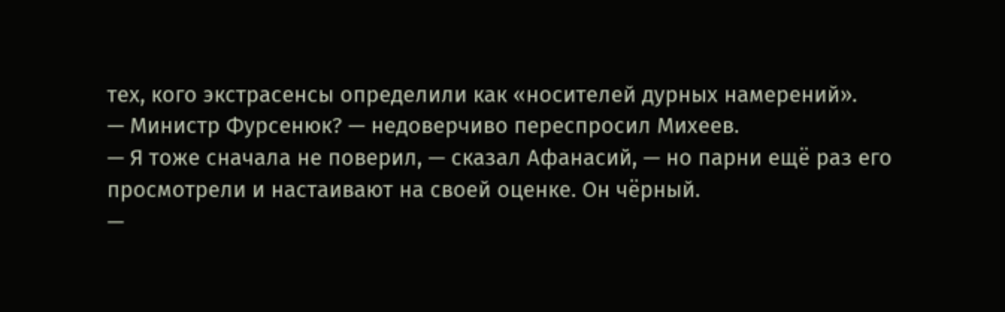тех, кого экстрасенсы определили как «носителей дурных намерений».
— Министр Фурсенюк? — недоверчиво переспросил Михеев.
— Я тоже сначала не поверил, — сказал Афанасий, — но парни ещё раз его просмотрели и настаивают на своей оценке. Он чёрный.
—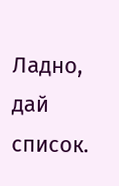Ладно, дай список.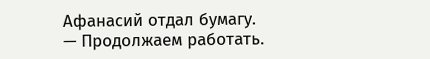Афанасий отдал бумагу.
— Продолжаем работать.